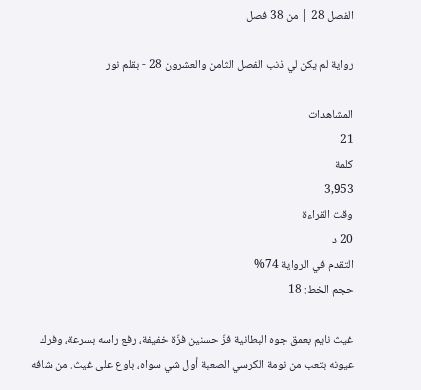الفصل 28 | من 38 فصل

رواية لم يكن لي ذنب الفصل الثامن والعشرون 28 - بقلم نور

المشاهدات
21
كلمة
3,953
وقت القراءة
20 د
التقدم في الرواية 74%
حجم الخط: 18

غيث نايم بعمق جوه البطانية فزّ حسنين فزّة خفيفة، رفع راسه بسرعة، وفرك عيونه بتعب من نومة الكرسي الصعبة أول شي سواه، باوع على غيث. من شافه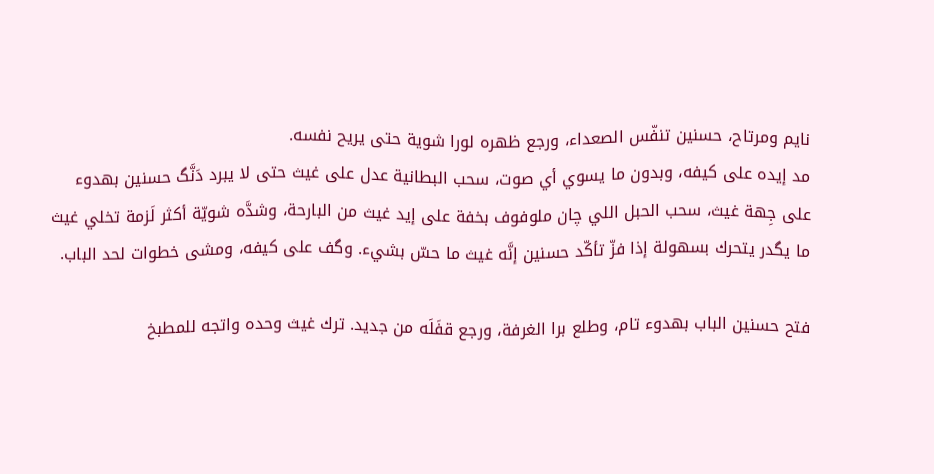نايم ومرتاح، حسنين تنفّس الصعداء، ورجع ظهره لورا شوية حتى يريح نفسه.
مد إيده على كيفه، وبدون ما يسوي أي صوت، سحب البطانية عدل على غيث حتى لا يبرد دَنَّگ حسنين بهدوء على جِهة غيث، سحب الحبل اللي چان ملوفوف بخفة على إيد غيث من البارحة، وشدَّه شويّة أكثر لَزمة تخلي غيث ما يگدر يتحرك بسهولة إذا فزّ تأكّد حسنين إنَّه غيث ما حسّ بشيء. وگف على كيفه، ومشى خطوات لحد الباب.

فتح حسنين الباب بهدوء تام، وطلع برا الغرفة، ورجع قفَلَه من جديد. ترك غيث وحده واتجه للمطبخ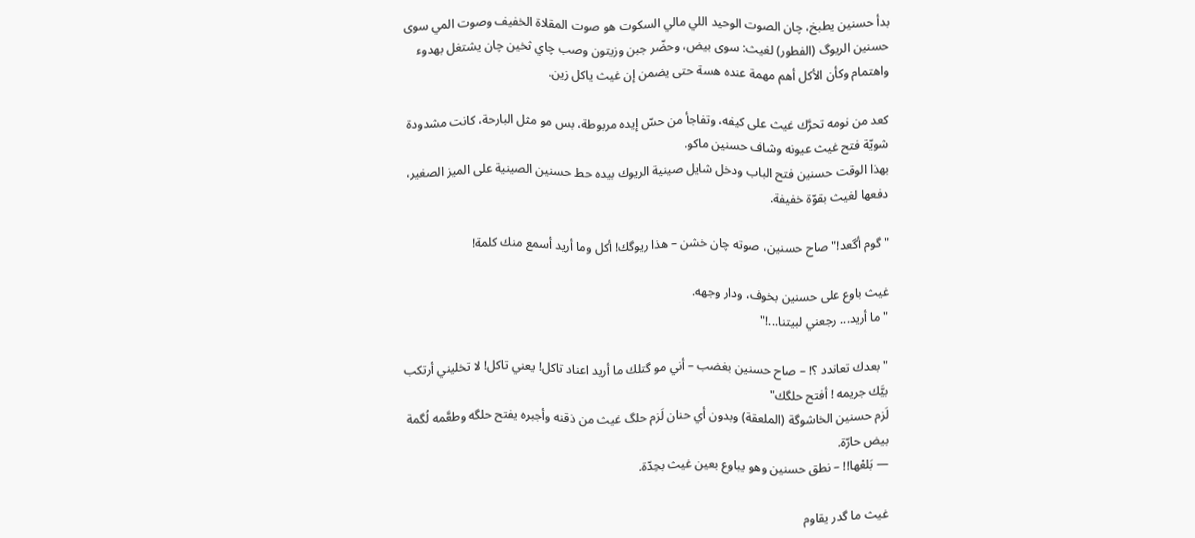بدأ حسنين يطبخ، چان الصوت الوحيد اللي مالي السكوت هو صوت المقلاة الخفيف وصوت المي سوى حسنين الريوگ (الفطور) لغيث: سوى بيض، وحضّر جبن وزيتون وصب چاي ثخين چان يشتغل بهدوء واهتمام وكأن الأكل أهم مهمة عنده هسة حتى يضمن إن غيث ياكل زين.

كعد من نومه تحرَّك غيث على كيفه، وتفاجأ من حسّ إيده مربوطة، بس مو مثل البارحة، كانت مشدودة شويّة فتح غيث عيونه وشاف حسنين ماكو.
بهذا الوقت حسنين فتح الباب ودخل شايل صينية الريوك بيده حط حسنين الصينية على الميز الصغير، دفعها لغيث بقوّة خفيفة.

" گوم أگعد!" صاح حسنين، صوته چان خشن – هذا ريوگك! أكل وما أريد أسمع منك كلمة!

غيث باوع على حسنين بخوف، ودار وجهه.
"ما أريد... رجعني لبيتنا...!"

"بعدك تعاندد ؟! – صاح حسنين بغضب – أني مو گتلك ما أريد اعناد تاكل! يعني تاكل! لا تخليني أرتكب بيَّك جريمه ! أفتح حلگك"
لَزم حسنين الخاشوگة (الملعقة) وبدون أي حنان لَزم حلگ غيث من ذقنه وأجبره يفتح حلگه وطعَّمه لُگمة بيض حارّة.
— بَلعْها!! – نطق حسنين وهو يباوع بعين غيث بحِدّة.

غيث ما گدر يقاوم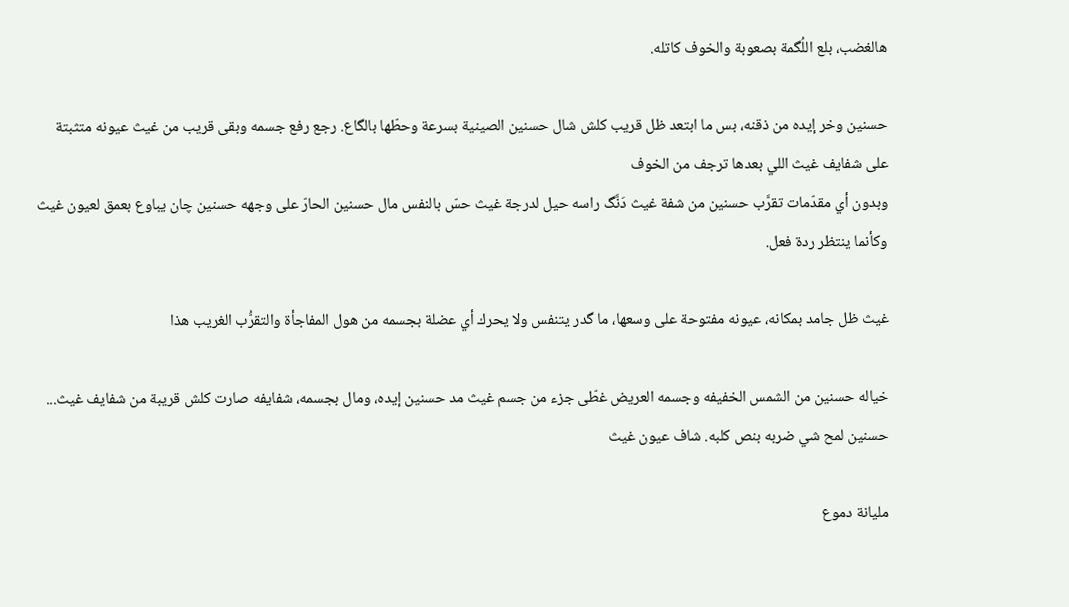هالغضب، بلع اللُگمة بصعوبة والخوف كاتله.

حسنين وخر إيده من ذقنه، بس ما ابتعد ظل قريب كلش شال حسنين الصينية بسرعة وحطّها بالگاع. رجع رفع جسمه وبقى قريب من غيث عيونه متثبتة على شفايف غيث اللي بعدها ترجف من الخوف
وبدون أي مقدّمات تقرَّب حسنين من شفة غيث دَنَّگ راسه حيل لدرجة غيث حسّ بالنفس مال حسنين الحارّ على وجهه حسنين چان يباوع بعمق لعيون غيث وكأنما ينتظر ردة فعل.

غيث ظل جامد بمكانه، عيونه مفتوحة على وسعها، ما گدر يتنفس ولا يحرك أي عضلة بجسمه من هول المفاجأة والتقرُّب الغريب هذا

خياله حسنين من الشمس الخفيفه وجسمه العريض غطّى جزء من جسم غيث مد حسنين إيده، ومال بجسمه، شفايفه صارت كلش قريبة من شفايف غيث...
حسنين لمح شي ضربه بنص كلبه. شاف عيون غيث

مليانة دموع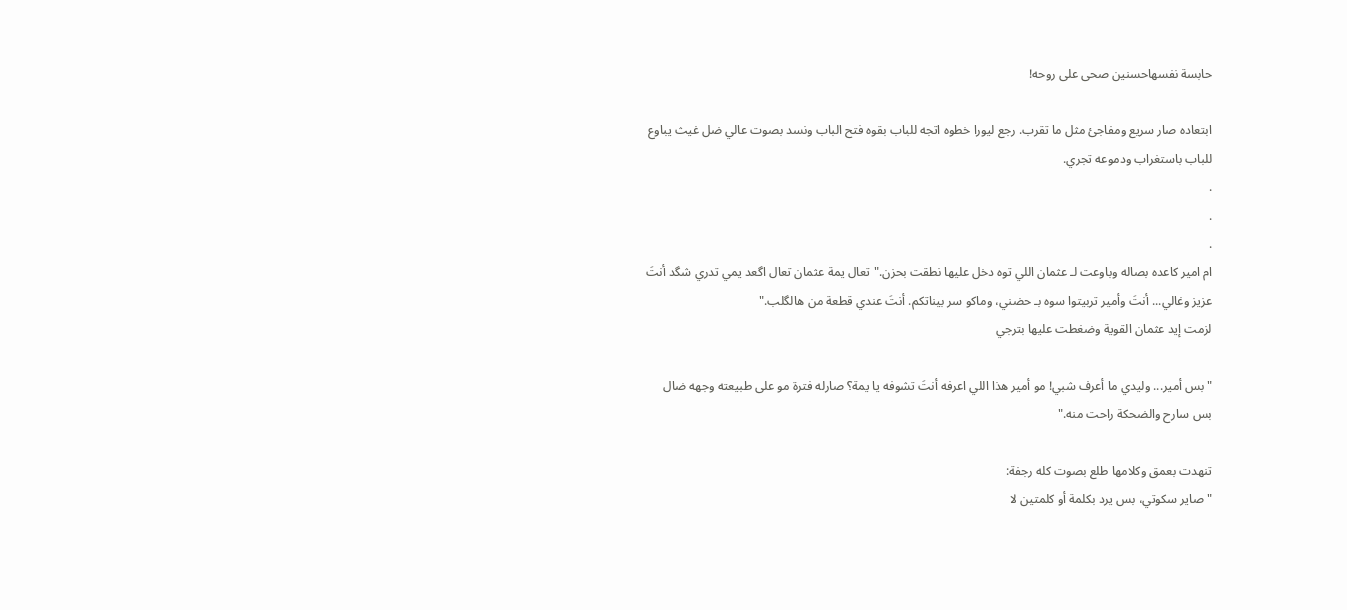حابسة نفسهاحسنين صحى على روحه!

ابتعاده صار سريع ومفاجئ مثل ما تقرب. رجع ليورا خطوه اتجه للباب بقوه فتح الباب ونسد بصوت عالي ضل غيث يباوع للباب باستغراب ودموعه تجري.
.
.
.
ام امير كاعده بصاله وباوعت لـ عثمان اللي توه دخل عليها نطقت بحزن."تعال يمة عثمان تعال اگعد يمي تدري شگد أنتَ عزيز وغالي... أنتَ وأمير تربيتوا سوه بـ حضني، وماكو سر بيناتكم. أنتَ عندي قطعة من هالگلب."
لزمت إيد عثمان القوية وضغطت عليها بترجي

"بس أمير... وليدي ما أعرف شبي! مو أمير هذا اللي اعرفه أنتَ تشوفه يا يمة؟ صارله فترة مو على طبيعته وجهه ضال بس سارح والضحكة راحت منه."

تنهدت بعمق وكلامها طلع بصوت كله رجفة:
"صاير سكوتي، بس يرد بكلمة أو كلمتين لا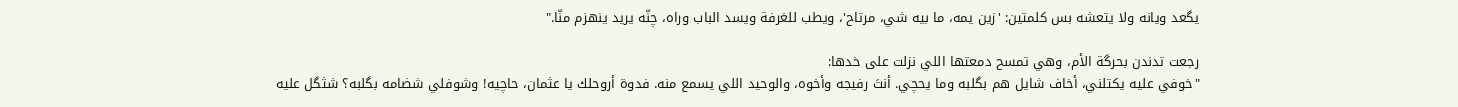يگعد ويانه ولا يتعشه بس كلمتين: 'زین یمه، ما بیه شي، مرتاح'، ويطب للغرفة ويسد الباب وراه، چنّه يريد ينهزم منّا."

رجعت تدندن بحرگة الأم، وهي تمسح دمعتها اللي نزلت على خدها:
"خوفي عليه يكتلني، أخاف شايل هم بگلبه وما يحچي. أنتَ رفيجه وأخوه، والوحيد اللي يسمع منه. فدوة أروحلك يا عثمان، حاچيه! وشوفلي شضامه بگلبه؟ شثگل عليه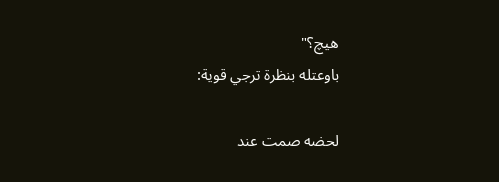هيچ؟"
باوعتله بنظرة ترجي قوية:

لحضه صمت عند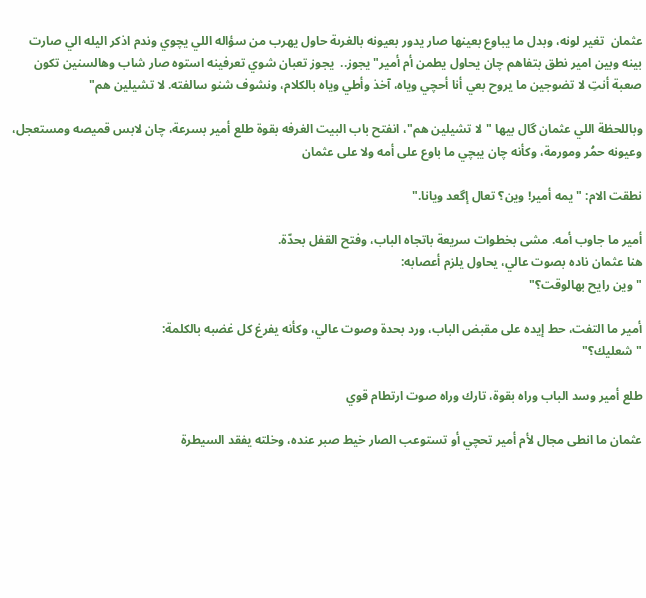عثمان  تغير لونه، وبدل ما يباوع بعينها صار يدور بعيونه بالغرىة حاول يهرب من سؤاله اللي يچوي وندم اذكر اليله الي صارت بينه وبين امير نطق بتفاهم چان يحاول يطمن أم أمير"يجوز..  يجوز تعبان شوي تعرفينه استوه صار شاب وهالسنين تكون صعبة أنتِ لا تضوجين ما يروح بعي أنا أحچي وياه، آخذ وأطي وياه بالكلام، ونشوف شنو سالفته. لا تشيلين هم"

وباللحظة اللي عثمان گال بيها "لا تشيلين هم"، انفتح باب البيت الغرفه بقوة طلع أمير بسرعة، چان لابس قميصه ومستعجل، وعيونه حمُر ومورمة، وكأنه چان يبچي ما باوع على أمه ولا على عثمان

نطقت الام: "يمه أمير! وين؟ تعال إگعد ويانا."

أمير ما جاوب أمه. مشى بخطوات سريعة باتجاه الباب، وفتح القفل بحدّة.
هنا عثمان ناده بصوت عالي، يحاول يلزم أعصابه:
"وين رايح بهالوقت؟"

أمير ما التفت، حط إيده على مقبض الباب، ورد بحدة وصوت عالي، وكأنه يفرغ كل غضبه بالكلمة:
"شعليك؟"

طلع أمير وسد الباب وراه بقوة، تارك وراه صوت ارتطام قوي

عثمان ما انطى مجال لأم أمير تحچي أو تستوعب الصار خيط صبر عنده، وخلته يفقد السيطرة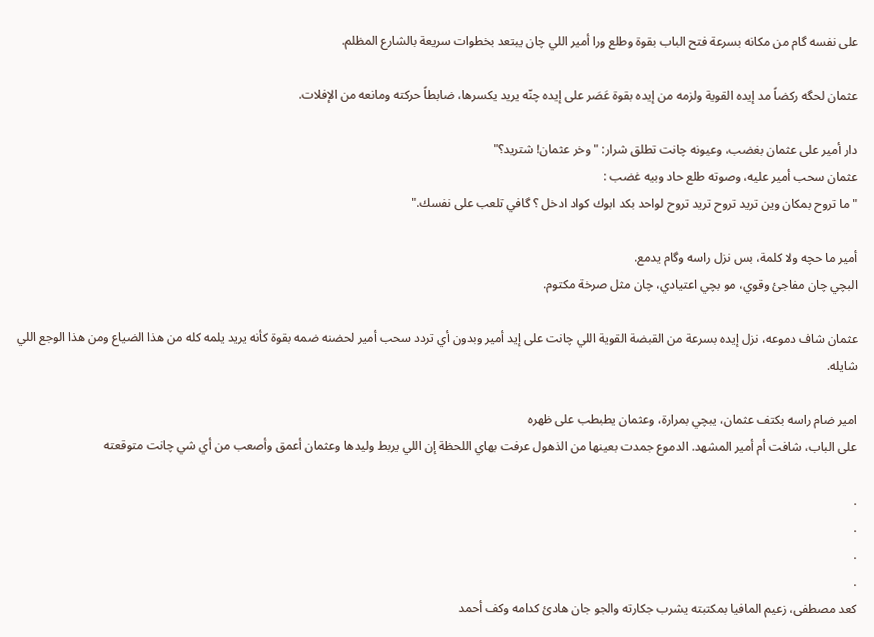على نفسه گام من مكانه بسرعة فتح الباب بقوة وطلع ورا أمير اللي چان يبتعد بخطوات سريعة بالشارع المظلم.

عثمان لحگه ركضاً مد إيده القوية ولزمه من إيده بقوة عَصَر على إيده چنّه يريد يكسرها، ضابطاً حركته ومانعه من الإفلات.

دار أمير على عثمان بغضب، وعيونه چانت تطلق شرار: "وخر عثمان! شتريد؟"
عثمان سحب أمير عليه، وصوته طلع حاد وبيه غضب :
"ما تروح بمكان وين تريد تروح تريد تروح لواحد بكد ابوك كواد ادخل ؟ گافي تلعب على نفسك."

أمير ما حچه ولا كلمة، بس نزل راسه وگام يدمع.
البچي چان مفاجئ وقوي، مو بچي اعتيادي، چان مثل صرخة مكتوم.

عثمان شاف دموعه، نزل إيده بسرعة من القبضة القوية اللي چانت على إيد أمير وبدون أي تردد سحب أمير لحضنه ضمه بقوة كأنه يريد يلمه كله من هذا الضياع ومن هذا الوجع اللي شايله.

امير ضام راسه بكتف عثمان، يبچي بمرارة، وعثمان يطبطب على ظهره
على الباب، شافت أم أمير المشهد. الدموع جمدت بعينها من الذهول عرفت بهاي اللحظة إن اللي يربط وليدها وعثمان أعمق وأصعب من أي شي چانت متوقعته

.
.
.
.
كعد مصطفى، زعيم المافيا بمكتبته يشرب جكارته والجو جان هادئ كدامه وكف أحمد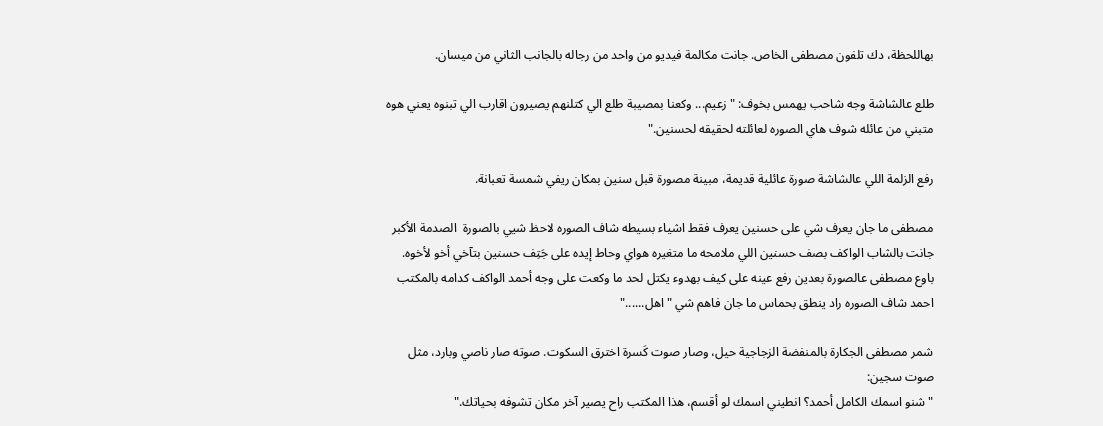بهاللحظة، دك تلفون مصطفى الخاص. جانت مكالمة فيديو من واحد من رجاله بالجانب الثاني من ميسان.

طلع عالشاشة وجه شاحب يهمس بخوف: "زعيم... وكعنا بمصيبة طلع الي كتلنهم يصيرون اقارب الي تبنوه يعني هوه متبني من عائله شوف هاي الصوره لعائلته لحقيقه لحسنين."

رفع الزلمة اللي عالشاشة صورة عائلية قديمة، مبينة مصورة قبل سنين بمكان ريفي شمسة تعبانة.

مصطفى ما جان يعرف شي على حسنين يعرف فقط اشياء بسيطه شاف الصوره لاحظ شيي بالصورة  الصدمة الأكبر جانت بالشاب الواكف بصف حسنين اللي ملامحه ما متغيره هواي وحاط إيده على جَتِف حسنين بتآخي أخو لأخوه.
باوع مصطفى عالصورة بعدين رفع عينه على كيف بهدوء يكتل لحد ما وكعت على وجه أحمد الواكف كدامه بالمكتب
احمد شاف الصوره راد ينطق بحماس ما جان فاهم شي "اهل......"

شمر مصطفى الجكارة بالمنفضة الزجاجية حيل، وصار صوت كَسرة اخترق السكوت. صوته صار ناصي وبارد، مثل صوت سجين:
"شنو اسمك الكامل أحمد؟ انطيني اسمك لو أقسم، هذا المكتب راح يصير آخر مكان تشوفه بحياتك."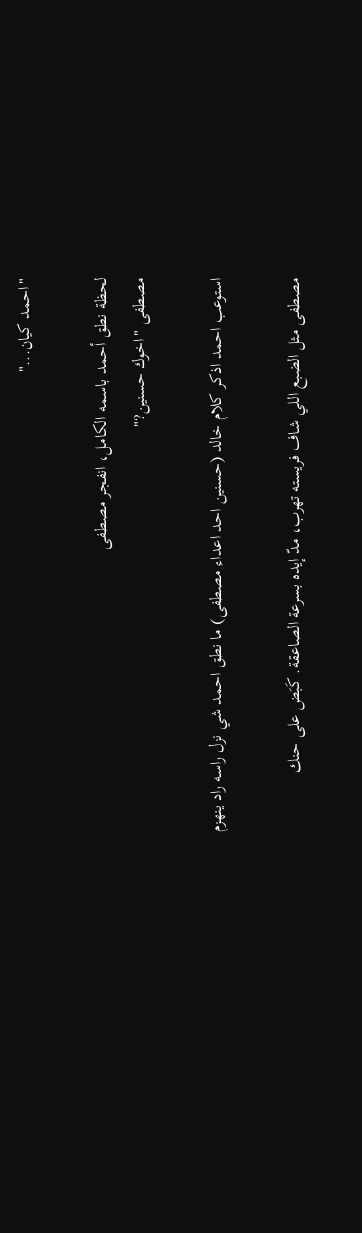"احمد كيان..."

لحظة نطق أحمد باسمه الكامل، انفجر مصطفى
مصطفى "اخوك حسنين?"

استوعب احمد اذكر كلام خالد (حسنين احد اعداء مصطفى) ما نطق احمد شي نزل راسه راد ينهزم

مصطفى مثل الضبع اللي شاف فريسته تهرب، مدّ إيده بسرعة الصاعقة. كَبَض على حنك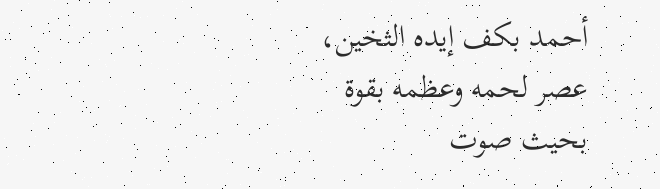أحمد بكف إيده الثخين، عصر لحمه وعظمه بقوة بحيث صوت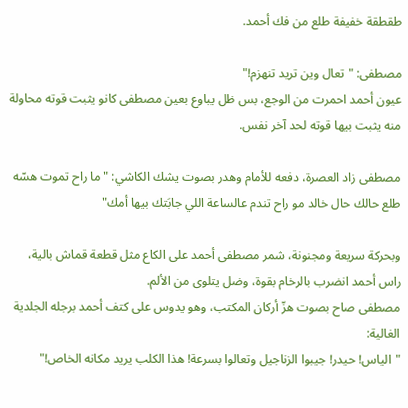طقطقة خفيفة طلع من فك أحمد.

مصطفى: "تعال وين تريد تنهزم!"
عيون أحمد احمرت من الوجع، بس ظل يباوع بعين مصطفى كانو يثبت قوته محاولة منه يثبت بيها قوته لحد آخر نفس.

مصطفى زاد العصرة، دفعه للأمام وهدر بصوت يشك الكاشي: "ما راح تموت هسّه طلع حالك حال خالد مو راح تندم عالساعة اللي جابَتك بيها أمك"

وبحركة سريعة ومجنونة، شمر مصطفى أحمد على الكاع مثل قطعة قماش بالية، راس أحمد انضرب بالرخام بقوة، وضل يتلوى من الألم.
مصطفى صاح بصوت هزّ أركان المكتب، وهو يدوس على كتف أحمد برجله الجلدية الغالية:
"الياس! حيدر! جيبوا الزناجيل وتعالوا بسرعة! هذا الكلب يريد مكانه الخاص!"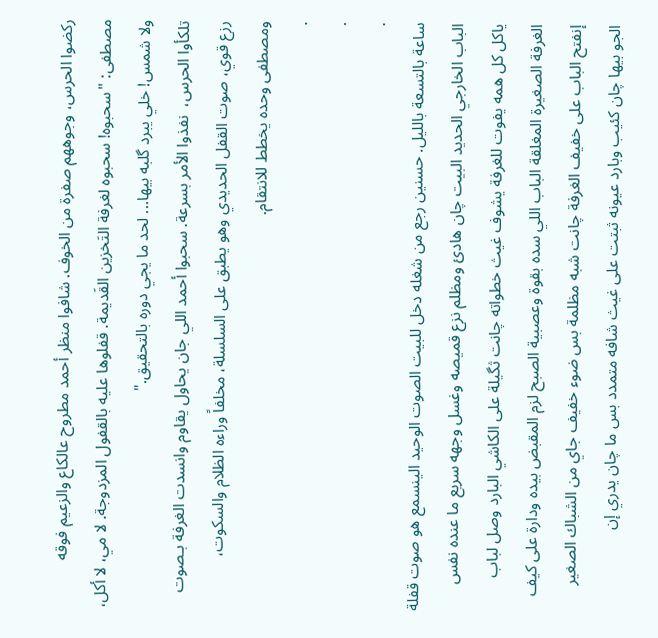ركضوا الحرس، وجوههم صفرة من الخوف. شافوا منظر أحمد مطروح عالكاع والزعيم فوقه
مصطفى: "سحبوه! سحبوه لغرفة التَخزين القَديمة. قفلوها عليه بالقفول المزدوجة. لا مي، لا أكل، ولا شمس! خلي يبرد گلبه بيها... لحد ما يجي دوره بالتحقيق."
تلكأوا الحرس،  نفذوا الأمر بسرعة. سحبوا أحمد اللي جان يحاول يقاوم وانسدت الغرفة بـصوت رزع قوي، صوت القفل الحديدي وهو يطبق على السلسلة، مخلفاً وراءه الظلام والسكوت، ومصطفى وحده يخطط للانتقام.
.
.
.
ساعة بالتسعة بالليل. حسنين رجع من شغله دخل للبيت الصوت الوحيد الينسمع هو صوت قفلة الباب الخارجي الحديد البيت چان هادئ ومظلم نزع قميصه وغسل وجهه سريع ما عنده نفس ياكل كل همه يفوت للغرفة يشوف غيث خطواته چانت ثگيلة على الكاشي البارد وصل لباب الغرفة الصغيرة المغلقة الباب اللي سده بقوة وعصبية الصبح لزم المقبض بيده ودارة على كيف إنفتح الباب على خفيف الغرفة چانت شبه مظلمة بس ضوء خفيف جاي من الشباك الصغير الجو بيها چان كئيب وبارد عيونه ثبتت على غيث شافه متمدد بس ما چان يدري إن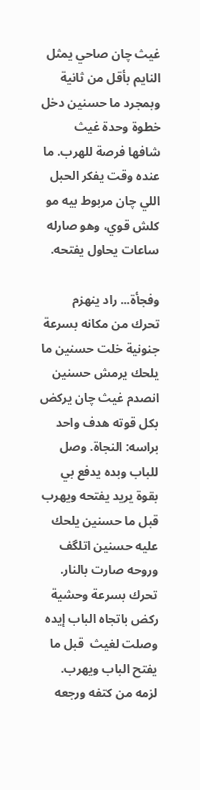غيث چان صاحي يمثل النايم بأقل من ثانية وبمجرد ما حسنين دخل خطوة وحدة غيث شافها فرصة للهرب. ما عنده وقت يفكر الحبل اللي چان مربوط بيه مو كلش قوي، وهو صارله ساعات يحاول يفتحه.

وفجأة... راد ينهزم
تحرك من مكانه بسرعة جنونية خلت حسنين ما يلحك يرمش حسنين انصدم غيث چان يركض بكل قوته هدف واحد براسه: النجاة. وصل للباب وبده يدفع بي بقوة يريد يفتحه ويهرب قبل ما حسنين يلحك عليه حسنين اتلگف وروحه صارت بالنار. تحرك بسرعة وحشية ركض باتجاه الباب إيده وصلت لغيث  قبل ما يفتح الباب ويهرب. لزمه من كتفه ورجعه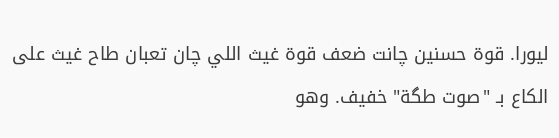ليورا. قوة حسنين چانت ضعف قوة غيث اللي چان تعبان طاح غيث على الكاع بـ "صوت طگة" خفيف. وهو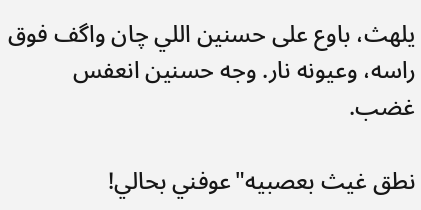يلهث، باوع على حسنين اللي چان واگف فوق راسه، وعيونه نار. وجه حسنين انعفس غضب.

نطق غيث بعصبيه"عوفني بحالي!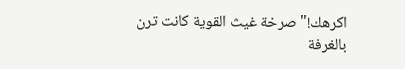اكرهك!" صرخة غيث القوية كانت ترن بالغرفة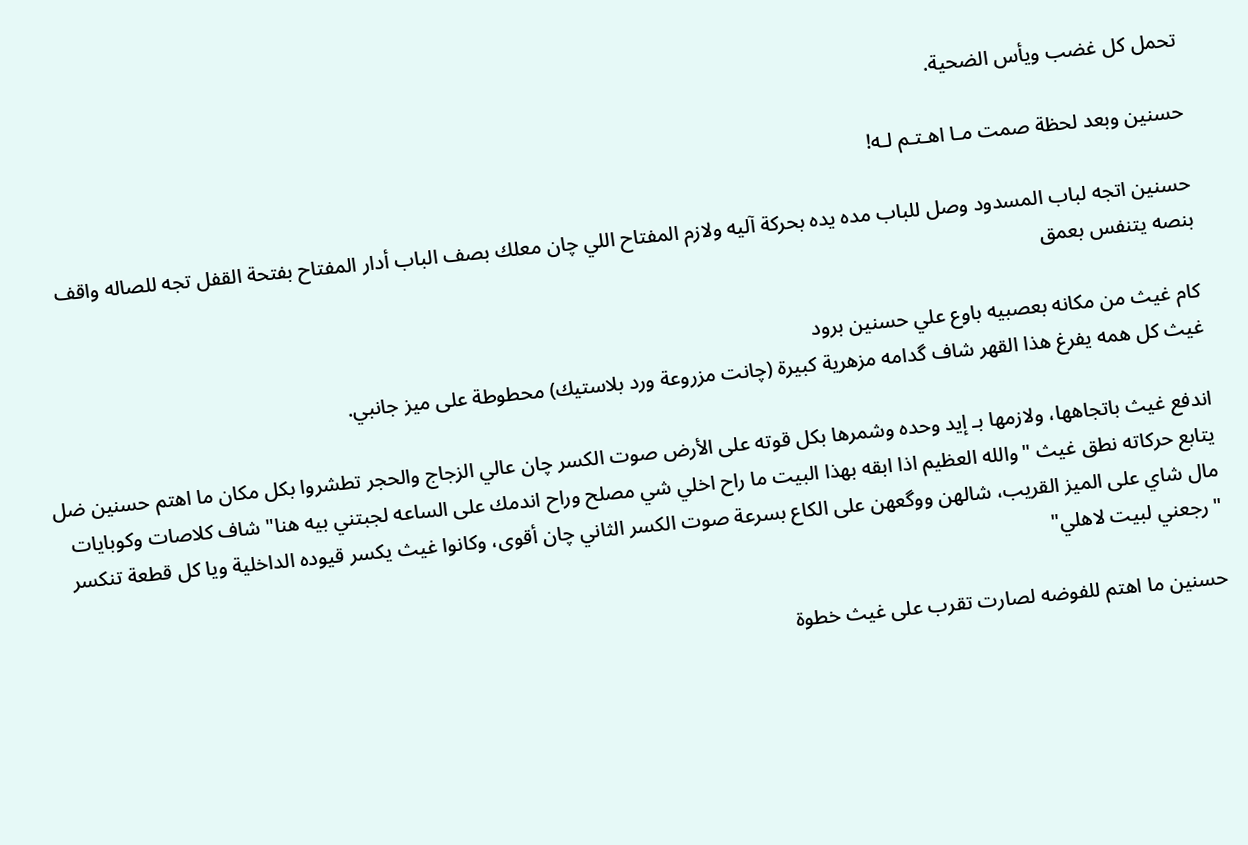تحمل كل غضب ويأس الضحية.

حسنين وبعد لحظة صمت مـا اهـتـم لـه!

حسنين اتجه لباب المسدود وصل للباب مده يده بحركة آليه ولازم المفتاح اللي چان معلك بصف الباب أدار المفتاح بفتحة القفل تجه للصاله واقف بنصه يتنفس بعمق

كام غيث من مكانه بعصبيه باوع علي حسنين برود
غيث كل همه يفرغ هذا القهر شاف گدامه مزهرية كبيرة (چانت مزروعة ورد بلاستيك) محطوطة على ميز جانبي.

اندفع غيث باتجاهها، ولازمها بـ إيد وحده وشمرها بكل قوته على الأرض صوت الكسر چان عالي الزجاج والحجر تطشروا بكل مكان ما اهتم حسنين ضل يتابع حركاته نطق غيث "والله العظيم اذا ابقه بهذا البيت ما راح اخلي شي مصلح وراح اندمك على الساعه لجبتني بيه هنا" شاف كلاصات وكوبايات مال شاي على الميز القريب، شالهن ووگعهن على الكاع بسرعة صوت الكسر الثاني چان أقوى، وكانوا غيث يكسر قيوده الداخلية ويا كل قطعة تنكسر "رجعني لبيت لاهلي"

حسنين ما اهتم للفوضه لصارت تقرب على غيث خطوة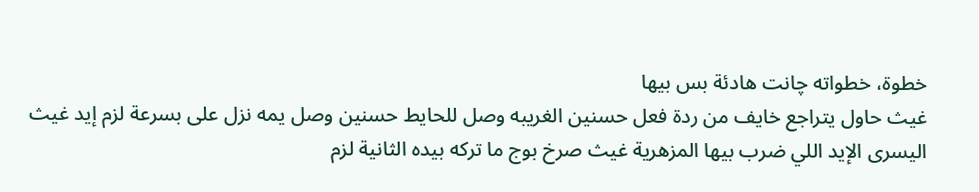خطوة، خطواته چانت هادئة بس بيها
غيث حاول يتراجع خايف من ردة فعل حسنين الغريبه وصل للحايط حسنين وصل يمه نزل على بسرعة لزم إيد غيث اليسرى الإيد اللي ضرب بيها المزهرية غيث صرخ بوج ما تركه بيده الثانية لزم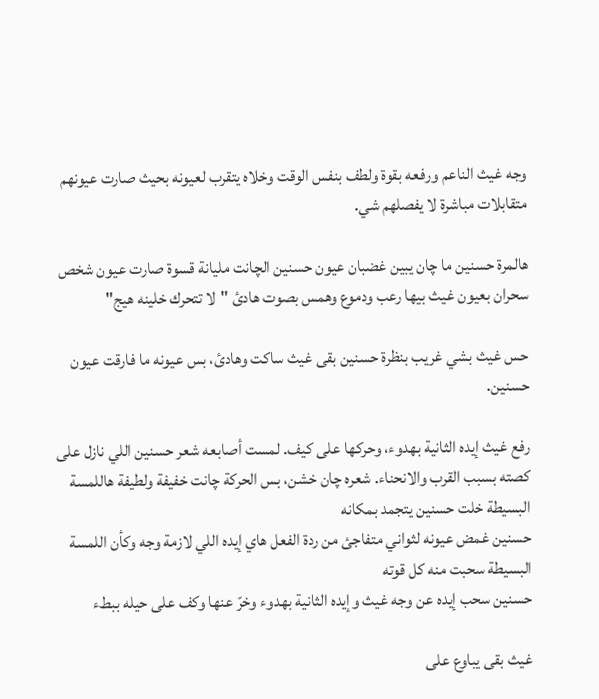وجه غيث الناعم ورفعه بقوة ولطف بنفس الوقت وخلاه يتقرب لعيونه بحيث صارت عيونهم متقابلات مباشرة لا يفصلهم شي.

هالمرة حسنين ما چان يبين غضبان عيون حسنين الچانت مليانة قسوة صارت عيون شخص سحران بعيون غيث بيها رعب ودموع وهمس بصوت هادئ "لا تتحرك خلينه هيج"

حس غيث بشي غريب بنظرة حسنين بقى غيث ساكت وهادئ، بس عيونه ما فارقت عيون حسنين.

رفع غيث إيده الثانية بهدوء، وحركها على كيف. لمست أصابعه شعر حسنين اللي نازل على كصته بسبب القرب والانحناء. شعره چان خشن، بس الحركة چانت خفيفة ولطيفة هاللمسة البسيطة خلت حسنين يتجمد بمكانه
حسنين غمض عيونه لثواني متفاجئ من ردة الفعل هاي إيده اللي لازمة وجه وكأن اللمسة البسيطة سحبت منه كل قوته
حسنين سحب إيده عن وجه غيث وإيده الثانية بهدوء وخرّ عنها وكف على حيله ببطء

غيث بقى يباوع على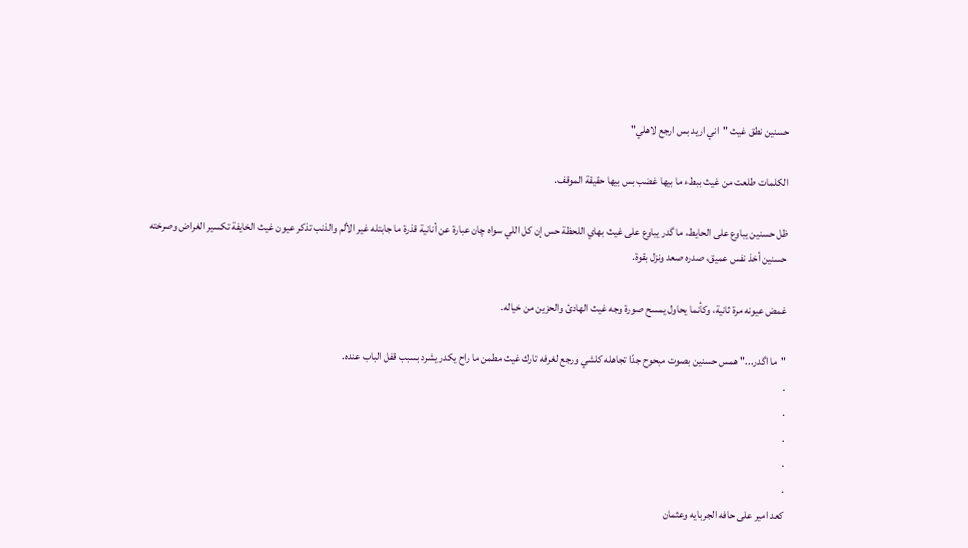حسنين نطق غيث "اني اريد بس ارجع لاهلي"

الكلمات طلعت من غيث ببطء ما بيها غضب بس بيها حقيقة الموقف.

ظل حسنين يباوع على الحايط، ما گدر يباوع على غيث بهاي اللحظة حس إن كل اللي سواه چان عبارة عن أنانية قذرة ما جابتله غير الألم والذنب تذكر عيون غيث الخايفة تكسير الغراض وصرخته
حسنين أخذ نفس عميق، صدره صعد ونزل بقوة.

غمض عيونه مرة ثانية، وكأنما يحاول يمسح صورة وجه غيث الهادئ والحزين من خياله.

"ما اگدر..." همس حسنين بصوت مبحوح جدًا تجاهله كلشي ورجع لغرفه تارك غيث مطمن ما راح يكدر يشرد بسبب قفل الباب عنده.
.
.
.
.
.
كعد امير على حافه الجربايه وعثمان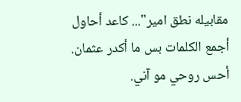مقابيله نطق امير"... كاعد أحاول أجمع الكلمات بس ما أكدر عثمان. أحس روحي مو آني.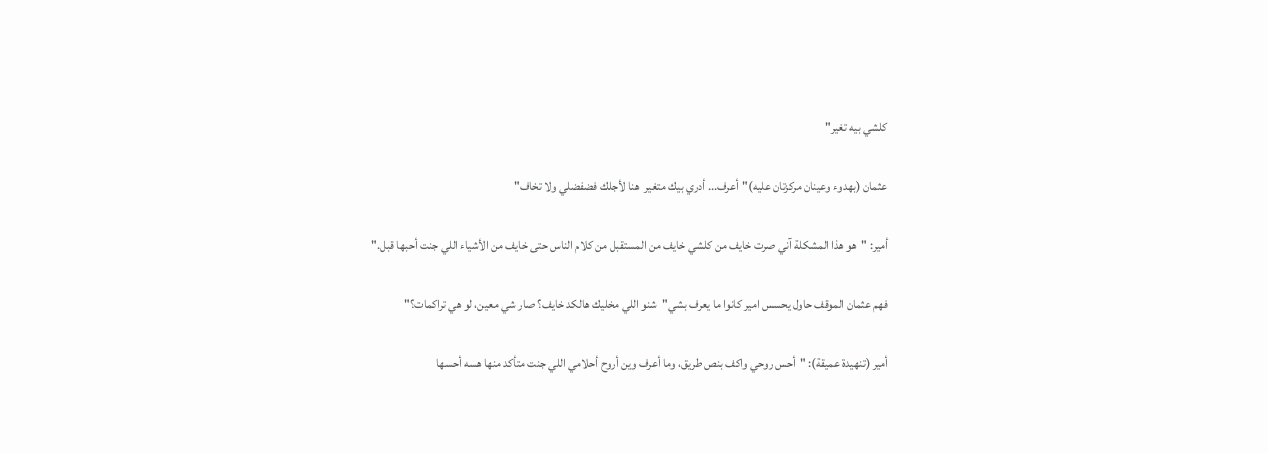كلشي بيه تغير"

عثمان (بهدوء وعينان مركزتان عليه)"أعرف... أدري بيك متغير  هنا لأجلك فضفضلي ولا تخاف"

أمير: "هو هذا المشكلة آني صرت خايف من كلشي خايف من المستقبل من كلام الناس حتى خايف من الأشياء اللي جنت أحبها قبل."

فهم عثمان الموقف حاول يحسس امير كانوا ما يعرف بشي"شنو اللي مخليك هالكد خايف؟ صار شي معين، لو هي تراكمات؟"

أمير (تنهيدة عميقة): "أحس روحي واكف بنص طريق، وما أعرف وين أروح أحلامي اللي جنت متأكد منها هسه أحسها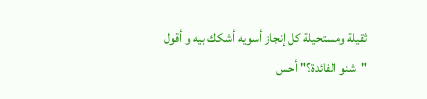ثقيلة ومستحيلة كل إنجاز أسويه أشكك بيه و أقول "شنو الفائدة؟" أحس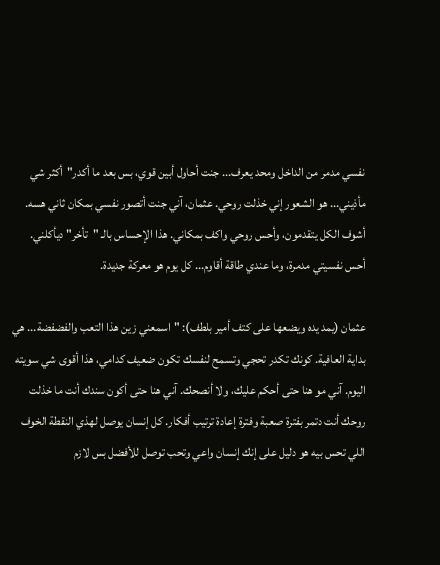نفسي مدمر من الداخل ومحد يعرف... جنت أحاول أبين قوي، بس بعد ما أكدر"أكثر شي مأذيني... هو الشعور إني خذلت روحي. عثمان، آني جنت أتصور نفسي بمكان ثاني هسه. أشوف الكل يتقدمون، وأحس روحي واكف بمكاني. هذا الإحساس بالـ "تأخر" ديأكلني. أحس نفسيتي مدمرة، وما عندي طاقة أقاوم... كل يوم هو معركة جديدة.

عثمان (يمد يده ويضعها على كتف أمير بلطف): "اسمعني زين هذا التعب والفضفضة... هي بداية العافية. كونك تكدر تحجي وتسمح لنفسك تكون ضعيف كدامي، هذا أقوى شي سويته اليوم. آني مو هنا حتى أحكم عليك، ولا أنصحك. آني هنا حتى أكون سندك أنت ما خذلت روحك أنت دتمر بفترة صعبة وفترة إعادة ترتيب أفكار. كل إنسان يوصل لهذي النقطة الخوف اللي تحس بيه هو دليل على إنك إنسان واعي وتحب توصل للأفضل بس لازم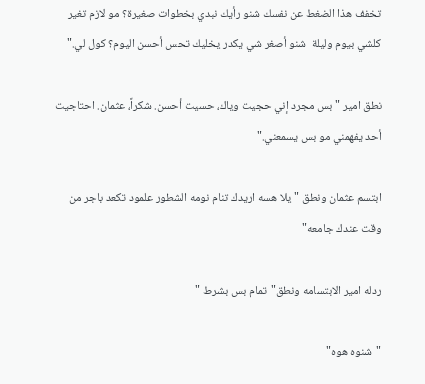تخفف هذا الضغط عن نفسك شنو رأيك نبدي بخطوات صغيرة؟ مو لازم تغير كلشي بيوم وليلة  شنو أصغر شي يكدر يخليك تحس أحسن اليوم؟ كول لي."

نطق امير "بس مجرد إني حجيت وياك، حسيت أحسن. شكراً، عثمان. احتاجيت أحد يفهمني مو بس يسمعني."

ابتسم عثمان ونطق "يلا هسه اريدك تنام نومه الشطور علمود تكعد باجر من وقت عندك جامعه"

ردله امير الابتسامه ونطق"تمام بس بشرط "

"شنوه هوه"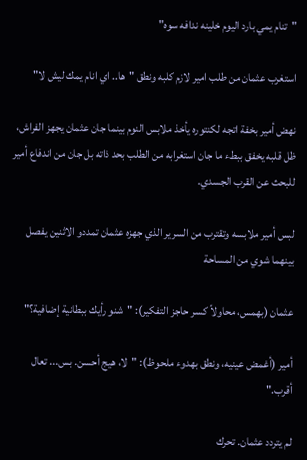"تنام يمي بارد اليوم خلينه ندافه سوه"

استغرب عثمان من طلب امير لازم كلبه ونطق "ها.. اي انام يمك ليش لا"

نهض أمير بخفة اتجه لكنتوره يأخذ ملابس النوم بينما جان عثمان يجهز الفراش، ظل قلبه يخفق ببطء ما جان استغرابه من الطلب بحد ذاته بل جان من اندفاع أمير للبحث عن القرب الجسدي.

لبس أمير ملابسه وتقترب من السرير الذي جهزه عثمان تمددو الاثنين يفصل بينهما شوي من المساحة

عثمان (بهمس، محاولاً كسر حاجز التفكير): "شنو رأيك ببطانية إضافية؟"

أمير (أغمض عينيه، ونطق بهدوء ملحوظ): "لا، هيج أحسن. بس... تعال أقرب."

لم يتردد عثمان. تحرك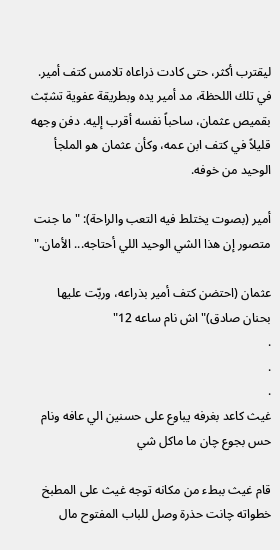ليقترب أكثر، حتى كادت ذراعاه تلامس كتف أمير. في تلك اللحظة، مد أمير يده وبطريقة عفوية تشبّث بقميص عثمان، ساحباً نفسه أقرب إليه. دفن وجهه قليلاً في كتف ابن عمه، وكأن عثمان هو الملجأ الوحيد من خوفه.

أمير (بصوت يختلط فيه التعب والراحة): "ما جنت متصور إن هذا الشي الوحيد اللي أحتاجه... الأمان."

عثمان (احتضن كتف أمير بذراعه، وربّت عليها بحنان صادق)"اش نام ساعه 12"
.
.
.
غيث كاعد بغرفه يباوع على حسنين الي عافه ونام حس بجوع چان ما ماكل شي

قام غيث ببطء من مكانه توجه غيث على المطبخ خطواته چانت حذرة وصل للباب المفتوح مال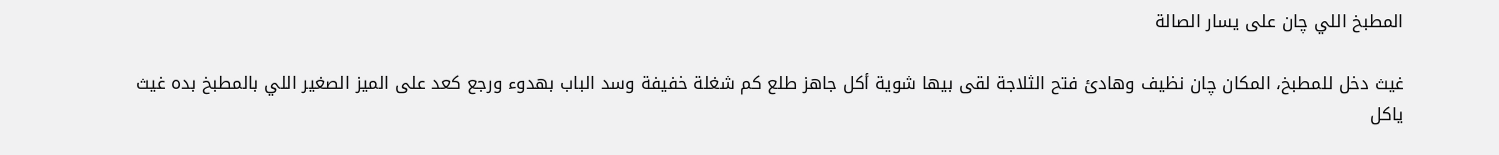المطبخ اللي چان على يسار الصالة

غيث دخل للمطبخ، المكان چان نظيف وهادئ فتح الثلاجة لقى بيها شوية أكل جاهز طلع كم شغلة خفيفة وسد الباب بهدوء ورجع كعد على الميز الصغير اللي بالمطبخ بده غيث ياكل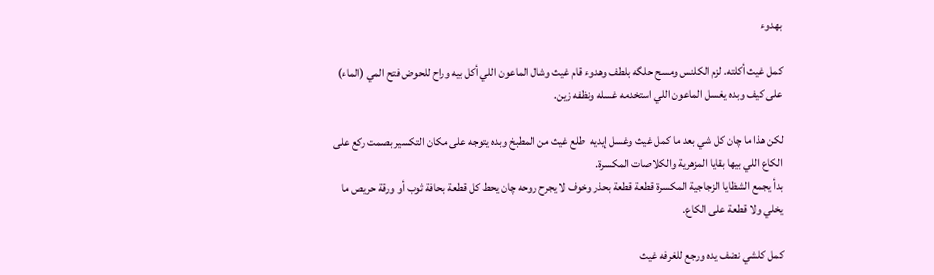بهدوء

كمل غيث أكلته. لزم الكلنس ومسح حلگه بلطف وهدوء قام غيث وشال الماعون اللي أكل بيه وراح للحوض فتح المي (الماء) على كيف وبده يغسل الماعون اللي استخدمه غسله ونظفه زين.

لكن هذا ما چان كل شي بعد ما كمل غيث وغسل إيديه  طلع غيث من المطبخ وبده يتوجه على مكان التكسير بصمت ركع على الكاع اللي بيها بقايا المزهرية والكلاصات المكسرة.
بدأ يجمع الشظايا الزجاجية المكسرة قطعة قطعة بحذر وخوف لا يجرح روحه چان يحط كل قطعة بحافة ثوب أو ورقة حريص ما يخلي ولا قطعة على الكاع.

كمل كلشي نضف يده ورجع للغرفه غيث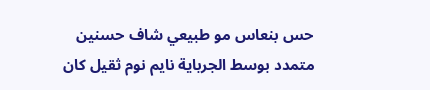حس بنعاس مو طبيعي شاف حسنين متمدد بوسط الجرباية نايم نوم ثقيل كان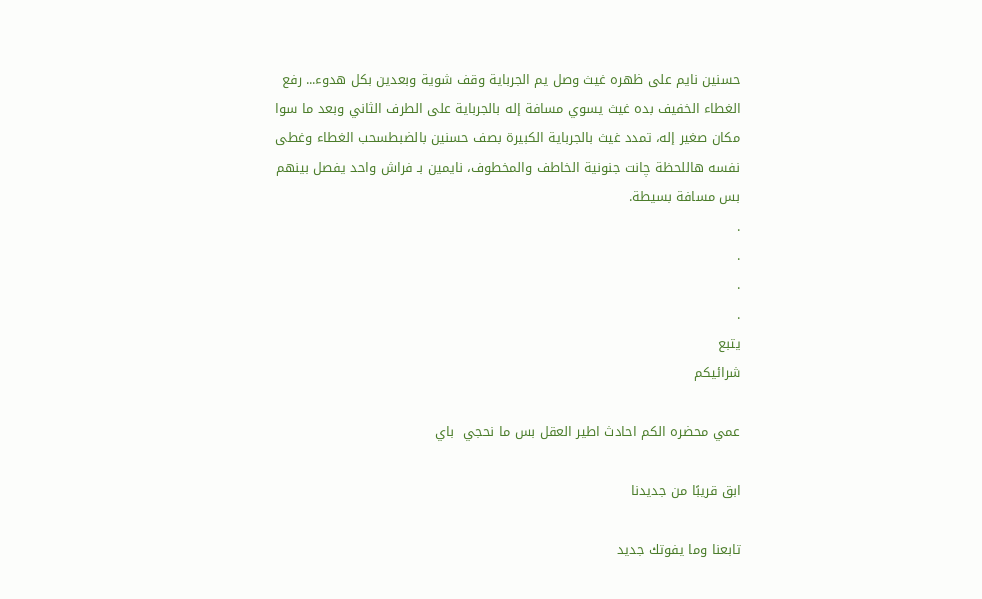حسنين نايم على ظهره غيث وصل يم الجرباية وقف شوية وبعدين بكل هدوء... رفع الغطاء الخفيف بده غيث يسوي مسافة إله بالجرباية على الطرف الثاني وبعد ما سوا مكان صغير إله، تمدد غيث بالجرباية الكبيرة بصف حسنين بالضبطسحب الغطاء وغطى نفسه هاللحظة چانت جنونية الخاطف والمخطوف، نايمين بـ فراش واحد يفصل بينهم بس مسافة بسيطة.
.
.
.
.
يتبع
شرائيكم

عمي محضره الكم احادث اطير العقل بس ما نحجي  باي

ابق قريبًا من جديدنا

تابعنا وما يفوتك جديد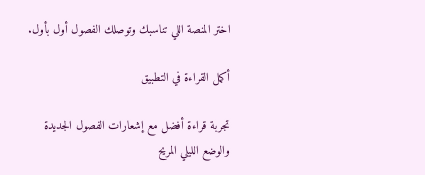اختر المنصة اللي تناسبك وتوصلك الفصول أول بأول.

أكمل القراءة في التطبيق

تجربة قراءة أفضل مع إشعارات الفصول الجديدة والوضع الليلي المريح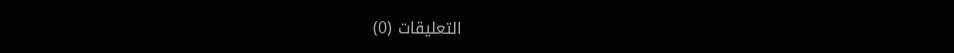التعليقات (0)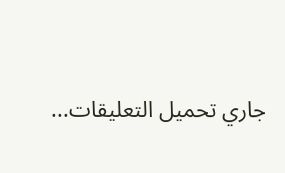جاري تحميل التعليقات...